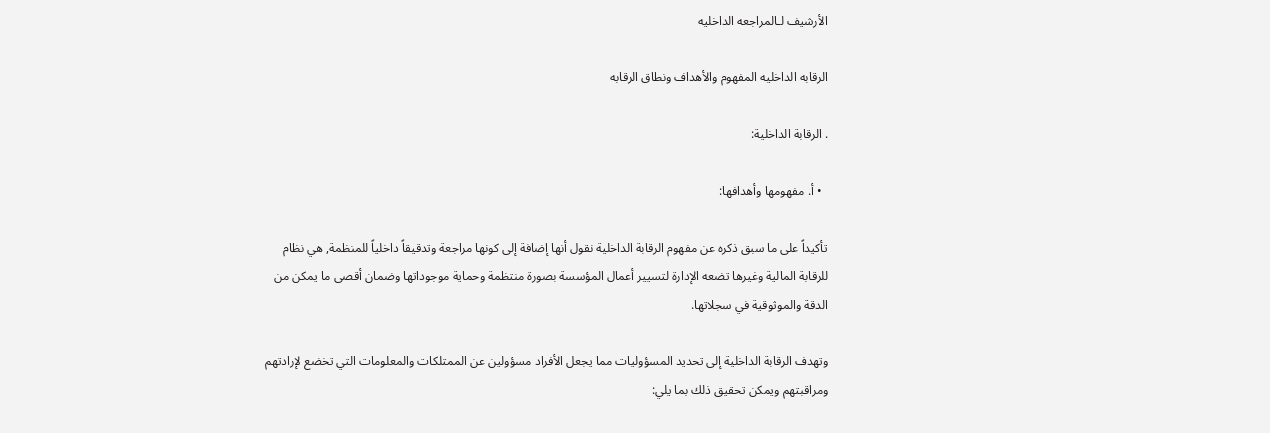الأرشيف لـالمراجعه الداخليه

الرقابه الداخليه المفهوم والأهداف ونطاق الرقابه

. الرقابة الداخلية:

  • أ‌. مفهومها وأهدافها:

تأكيداً على ما سبق ذكره عن مفهوم الرقابة الداخلية نقول أنها إضافة إلى كونها مراجعة وتدقيقاً داخلياً للمنظمة, هي نظام للرقابة المالية وغيرها تضعه الإدارة لتسيير أعمال المؤسسة بصورة منتظمة وحماية موجوداتها وضمان أقصى ما يمكن من الدقة والموثوقية في سجلاتها.

وتهدف الرقابة الداخلية إلى تحديد المسؤوليات مما يجعل الأفراد مسؤولين عن الممتلكات والمعلومات التي تخضع لإرادتهم ومراقبتهم ويمكن تحقيق ذلك بما يلي: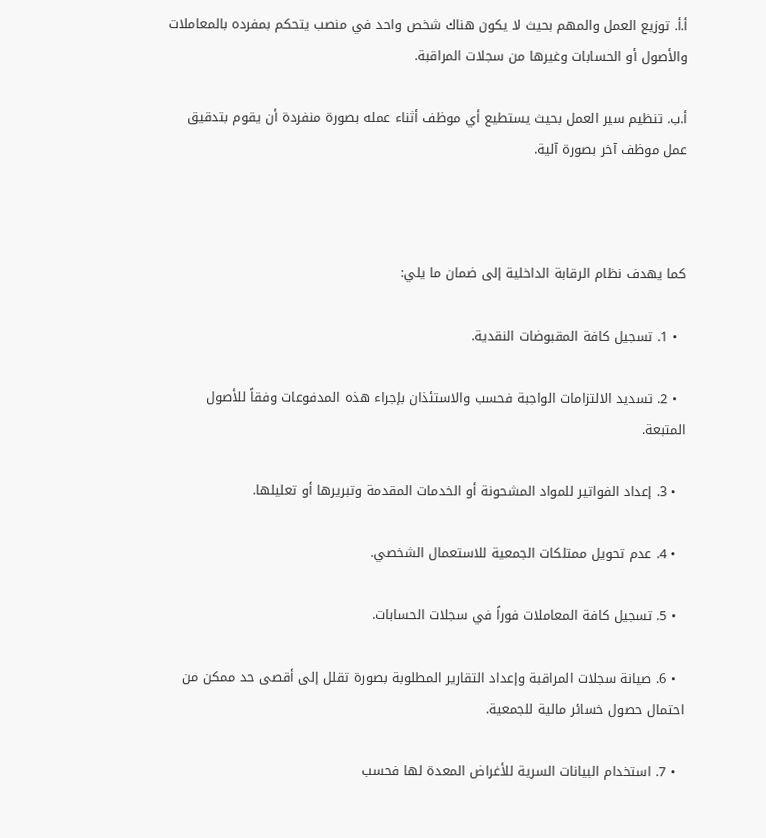أ.أ. توزيع العمل والمهم بحيث لا يكون هناك شخص واحد في منصب يتحكم بمفرده بالمعاملات والأصول أو الحسابات وغيرها من سجلات المراقبة.

أ.ب. تنظيم سير العمل بحيث يستطيع أي موظف أثناء عمله بصورة منفردة أن يقوم بتدقيق عمل موظف آخر بصورة آلية.



كما يهدف نظام الرقابة الداخلية إلى ضمان ما يلي:

  • 1. تسجيل كافة المقبوضات النقدية.

  • 2. تسديد الالتزامات الواجبة فحسب والاستئذان بإجراء هذه المدفوعات وفقاً للأصول المتبعة.

  • 3. إعداد الفواتير للمواد المشحونة أو الخدمات المقدمة وتبريرها أو تعليلها.

  • 4. عدم تحويل ممتلكات الجمعية للاستعمال الشخصي.

  • 5. تسجيل كافة المعاملات فوراً في سجلات الحسابات.

  • 6. صيانة سجلات المراقبة وإعداد التقارير المطلوبة بصورة تقلل إلى أقصى حد ممكن من احتمال حصول خسائر مالية للجمعية.

  • 7. استخدام البيانات السرية للأغراض المعدة لها فحسب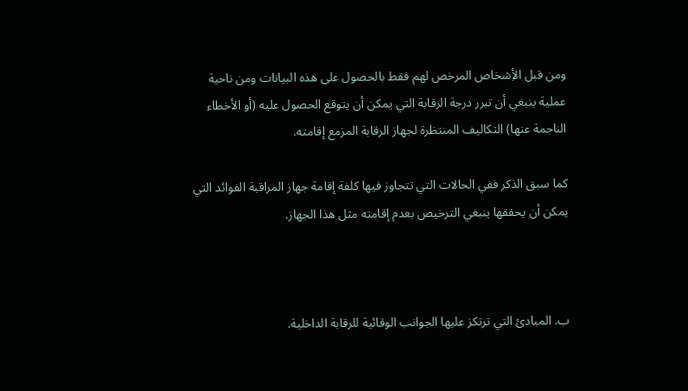ومن قبل الأِشخاص المرخص لهم فقط بالحصول على هذه البيانات ومن ناحية عملية ينبغي أن تبرر درجة الرقابة التي يمكن أن يتوقع الحصول عليه (أو الأخطاء الناجمة عنها) التكاليف المنتظرة لجهاز الرقابة المزمع إقامته.

كما سبق الذكر ففي الحالات التي تتجاوز فيها كلفة إقامة جهاز المراقبة الفوائد التي يمكن أن يحققها ينبغي الترخيص بعدم إقامته مثل هذا الجهاز.



ب. المبادئ التي ترتكز عليها الجوانب الوقائية للرقابة الداخلية.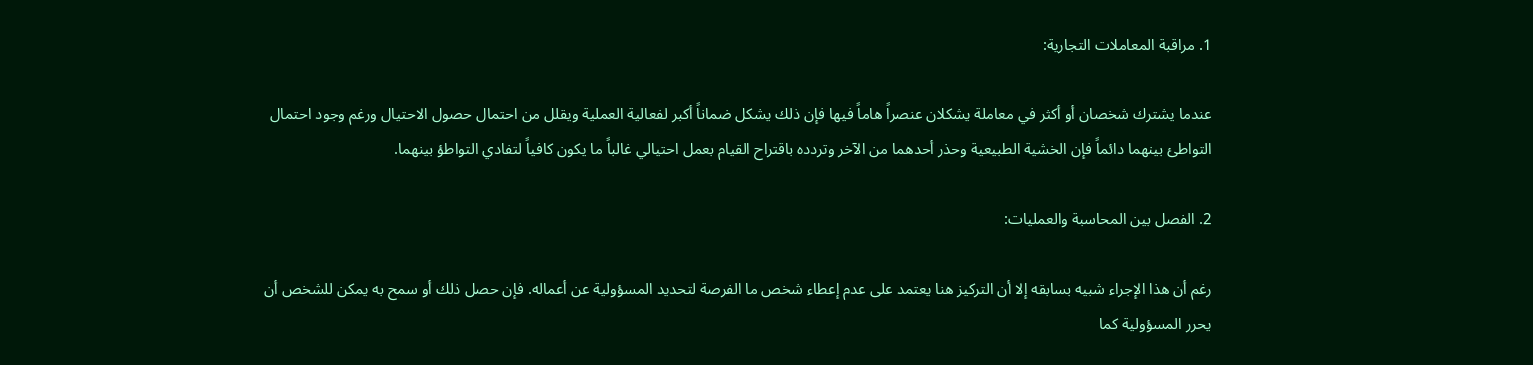1. مراقبة المعاملات التجارية:

عندما يشترك شخصان أو أكثر في معاملة يشكلان عنصراً هاماً فيها فإن ذلك يشكل ضماناً أكبر لفعالية العملية ويقلل من احتمال حصول الاحتيال ورغم وجود احتمال التواطئ بينهما دائماً فإن الخشية الطبيعية وحذر أحدهما من الآخر وتردده باقتراح القيام بعمل احتيالي غالباً ما يكون كافياً لتفادي التواطؤ بينهما.

2. الفصل بين المحاسبة والعمليات:

رغم أن هذا الإجراء شبيه بسابقه إلا أن التركيز هنا يعتمد على عدم إعطاء شخص ما الفرصة لتحديد المسؤولية عن أعماله. فإن حصل ذلك أو سمح به يمكن للشخص أن يحرر المسؤولية كما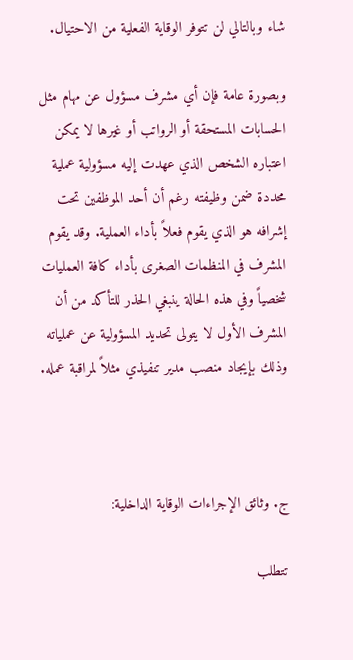شاء وبالتالي لن تتوفر الوقاية الفعلية من الاحتيال.

وبصورة عامة فإن أي مشرف مسؤول عن مهام مثل الحسابات المستحقة أو الرواتب أو غيرها لا يمكن اعتباره الشخص الذي عهدت إليه مسؤولية عملية محددة ضمن وظيفته رغم أن أحد الموظفين تحت إشرافه هو الذي يقوم فعلاً بأداء العملية. وقد يقوم المشرف في المنظمات الصغرى بأداء كافة العمليات شخصياً وفي هذه الحالة ينبغي الحذر للتأكد من أن المشرف الأول لا يتولى تحديد المسؤولية عن عملياته وذلك بإيجاد منصب مدير تنفيذي مثلاً لمراقبة عمله.



ج. وثائق الإجراءات الوقاية الداخلية:

تتطلب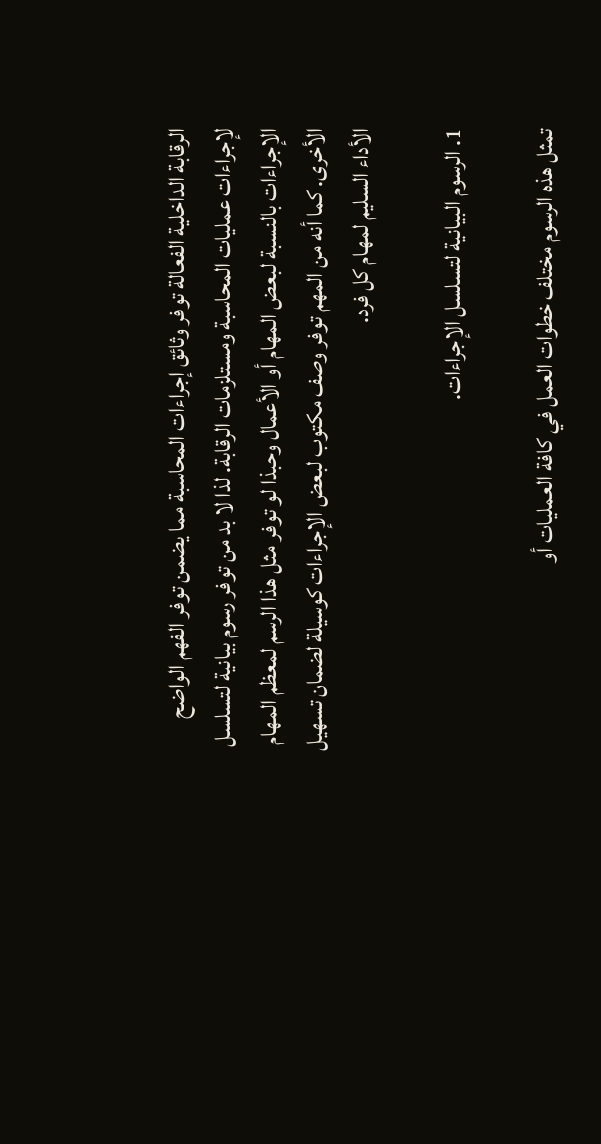الرقابة الداخلية الفعالة توفر وثائق إجراءات المحاسبة مما يضمن توفر الفهم الواضح لإجراءات عمليات المحاسبة ومستلزمات الرقابة. لذا لا بد من توفر رسوم بيانية لتسلسل الإجراءات بالنسبة لبعض المهام أو الأعمال وحبذا لو توفر مثل هذا الرسم لمعظم المهام الأخرى. كما أنه من المهم توفر وصف مكتوب لبعض الإجراءات كوسيلة لضمان تسهيل الأداء السليم لمهام كل فرد.

1. الرسوم البيانية لتسلسل الإجراءات.

تمثل هذه الرسوم مختلف خطوات العمل في كافة العمليات أو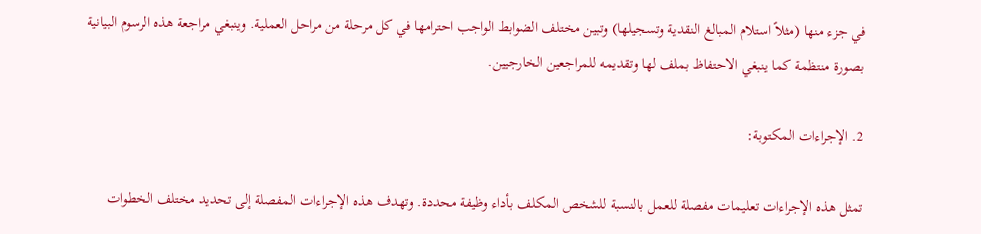في جزء منها (مثلاً استلام المبالغ النقدية وتسجيلها) وتبين مختلف الضوابط الواجب احترامها في كل مرحلة من مراحل العملية. وينبغي مراجعة هذه الرسوم البيانية بصورة منتظمة كما ينبغي الاحتفاظ بملف لها وتقديمه للمراجعين الخارجيين.

2. الإجراءات المكتوبة:

تمثل هذه الإجراءات تعليمات مفصلة للعمل بالنسبة للشخص المكلف بأداء وظيفة محددة. وتهدف هذه الإجراءات المفصلة إلى تحديد مختلف الخطوات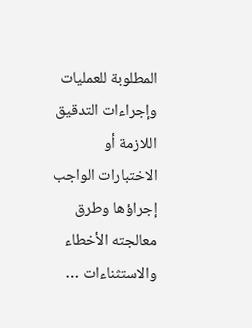المطلوبة للعمليات وإجراءات التدقيق اللازمة أو الاختبارات الواجب إجراؤها وطرق معالجته الأخطاء والاستثناءات …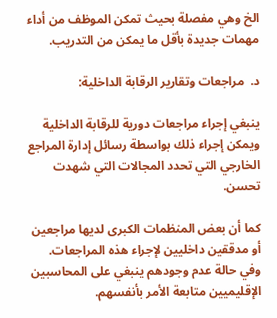الخ وهي مفصلة بحيث تمكن الموظف من أداء مهمات جديدة بأقل ما يمكن من التدريب.

د.  مراجعات وتقارير الرقابة الداخلية:

ينبغي إجراء مراجعات دورية للرقابة الداخلية ويمكن إجراء ذلك بواسطة رسائل إدارة المراجع الخارجي التي تحدد المجالات التي شهدت تحسن.

كما أن بعض المنظمات الكبرى لديها مراجعين أو مدققين داخليين لإجراء هذه المراجعات. وفي حالة عدم وجودهم ينبغي على المحاسبين الإقليميين متابعة الأمر بأنفسهم.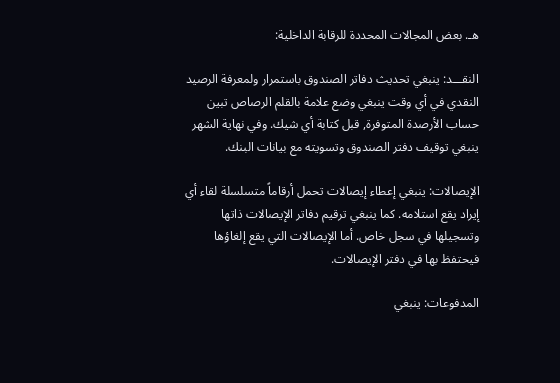هـ. بعض المجالات المحددة للرقابة الداخلية:

النقـــد: ينبغي تحديث دفاتر الصندوق باستمرار ولمعرفة الرصيد النقدي في أي وقت ينبغي وضع علامة بالقلم الرصاص تبين حساب الأرصدة المتوفرة, قبل كتابة أي شيك. وفي نهاية الشهر ينبغي توقيف دفتر الصندوق وتسويته مع بيانات البنك.

الإيصالات: ينبغي إعطاء إيصالات تحمل أرقاماً متسلسلة لقاء أي إيراد يقع استلامه. كما ينبغي ترقيم دفاتر الإيصالات ذاتها وتسجيلها في سجل خاص. أما الإيصالات التي يقع إلغاؤها فيحتفظ بها في دفتر الإيصالات.

المدفوعات: ينبغي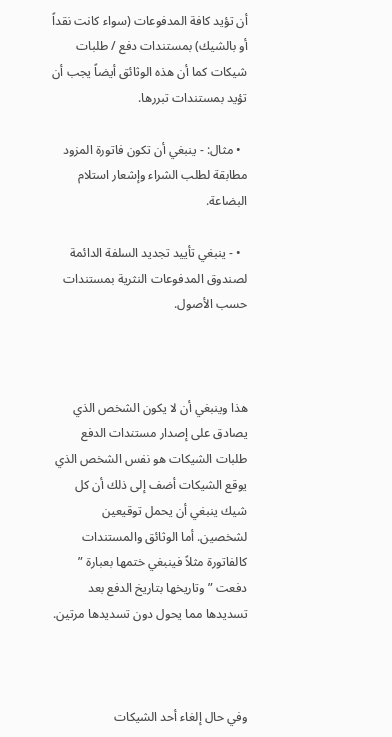أن تؤيد كافة المدفوعات (سواء كانت نقداً أو بالشيك) بمستندات دفع / طلبات شيكات كما أن هذه الوثائق أيضاً يجب أن تؤيد بمستندات تبررها.

  • مثال: - ينبغي أن تكون فاتورة المزود مطابقة لطلب الشراء وإشعار استلام البضاعة.

  • - ينبغي تأييد تجديد السلفة الدائمة لصندوق المدفوعات النثرية بمستندات حسب الأصول.



هذا وينبغي أن لا يكون الشخص الذي يصادق على إصدار مستندات الدفع طلبات الشيكات هو نفس الشخص الذي يوقع الشيكات أضف إلى ذلك أن كل شيك ينبغي أن يحمل توقيعين لشخصين. أما الوثائق والمستندات كالفاتورة مثلاً فينبغي ختمها بعبارة ” دفعت ” وتاريخها بتاريخ الدفع بعد تسديدها مما يحول دون تسديدها مرتين.



وفي حال إلغاء أحد الشيكات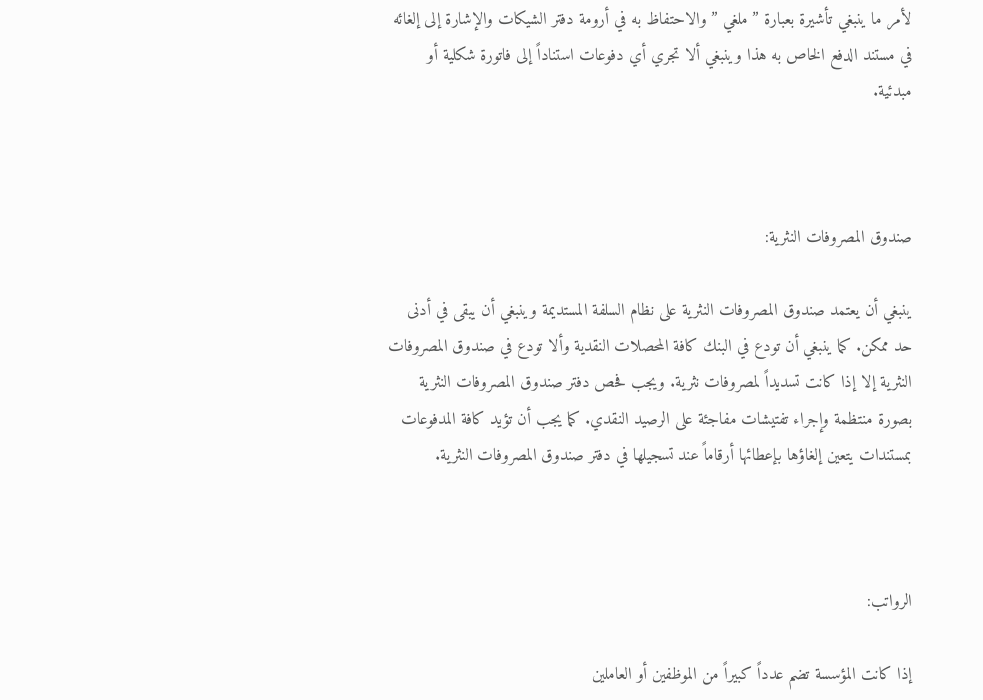لأمر ما ينبغي تأشيرة بعبارة ” ملغي ” والاحتفاظ به في أرومة دفتر الشيكات والإشارة إلى إلغائه في مستند الدفع الخاص به هذا وينبغي ألا تجري أي دفوعات استناداً إلى فاتورة شكلية أو مبدئية.



صندوق المصروفات النثرية:

ينبغي أن يعتمد صندوق المصروفات النثرية على نظام السلفة المستديمة وينبغي أن يبقى في أدنى حد ممكن. كما ينبغي أن تودع في البنك كافة المحصلات النقدية وألا تودع في صندوق المصروفات النثرية إلا إذا كانت تسديداً لمصروفات نثرية. ويجب فحص دفتر صندوق المصروفات النثرية بصورة منتظمة وإجراء تفتيشات مفاجئة على الرصيد النقدي. كما يجب أن تؤيد كافة المدفوعات بمستندات يتعين إلغاؤها بإعطائها أرقاماً عند تسجيلها في دفتر صندوق المصروفات النثرية.



الرواتب:

إذا كانت المؤسسة تضم عدداً كبيراً من الموظفين أو العاملين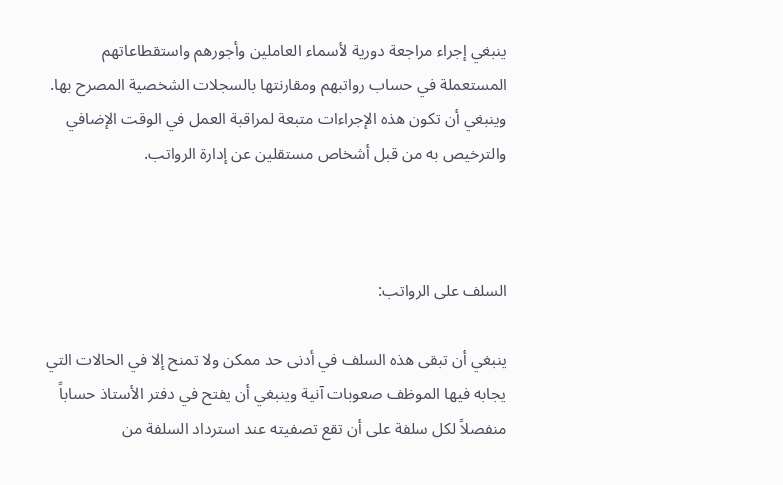ينبغي إجراء مراجعة دورية لأسماء العاملين وأجورهم واستقطاعاتهم المستعملة في حساب رواتبهم ومقارنتها بالسجلات الشخصية المصرح بها. وينبغي أن تكون هذه الإجراءات متبعة لمراقبة العمل في الوقت الإضافي والترخيص به من قبل أشخاص مستقلين عن إدارة الرواتب.



السلف على الرواتب:

ينبغي أن تبقى هذه السلف في أدنى حد ممكن ولا تمنح إلا في الحالات التي يجابه فيها الموظف صعوبات آنية وينبغي أن يفتح في دفتر الأستاذ حساباً منفصلاً لكل سلفة على أن تقع تصفيته عند استرداد السلفة من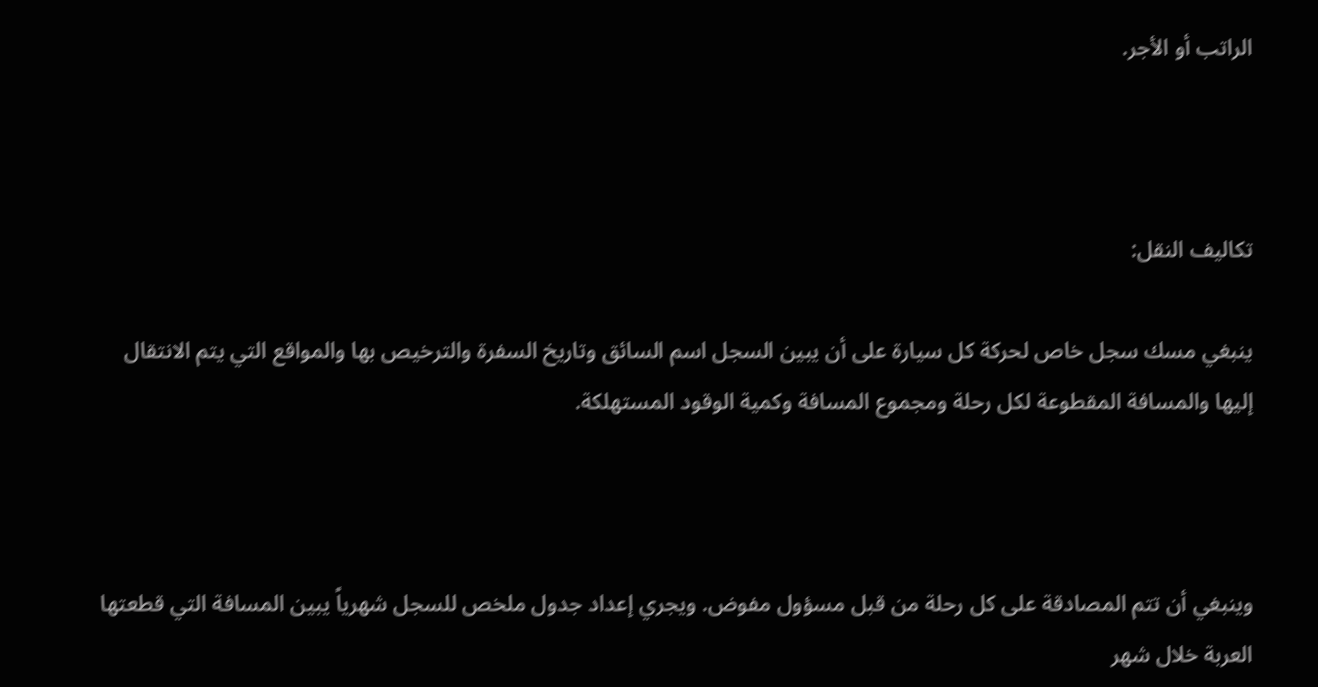الراتب أو الأجر.



تكاليف النقل:

ينبغي مسك سجل خاص لحركة كل سيارة على أن يبين السجل اسم السائق وتاريخ السفرة والترخيص بها والمواقع التي يتم الانتقال إليها والمسافة المقطوعة لكل رحلة ومجموع المسافة وكمية الوقود المستهلكة.



وينبغي أن تتم المصادقة على كل رحلة من قبل مسؤول مفوض. ويجري إعداد جدول ملخص للسجل شهرياً يبين المسافة التي قطعتها العربة خلال شهر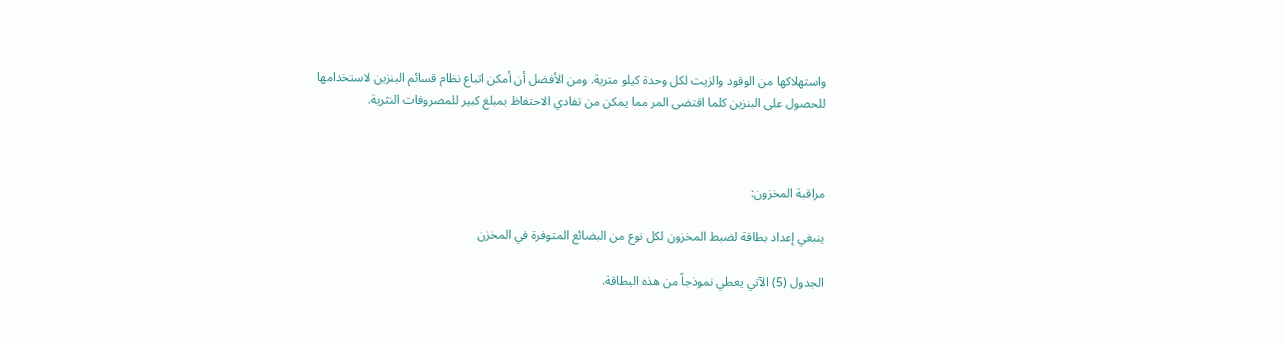واستهلاكها من الوقود والزيت لكل وحدة كيلو مترية. ومن الأفضل أن أمكن اتباع نظام قسائم البنزين لاستخدامها للحصول على البنزين كلما اقتضى المر مما يمكن من تفادي الاحتفاظ بمبلغ كبير للمصروفات النثرية.



مراقبة المخزون:

ينبغي إعداد بطاقة لضبط المخزون لكل نوع من البضائع المتوفرة في المخزن

الجدول (5) الآتي يعطي نموذجاً من هذه البطاقة.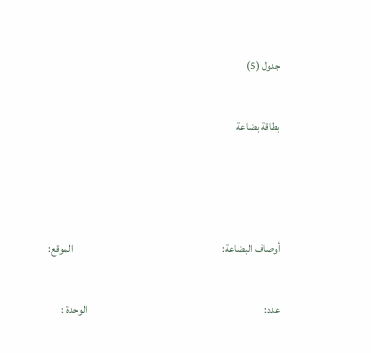جدول (5)

بطاقة بضاعة



أوصاف البضاعة:                                                                      الموقع:

عدد:                                                                                   الوحدة :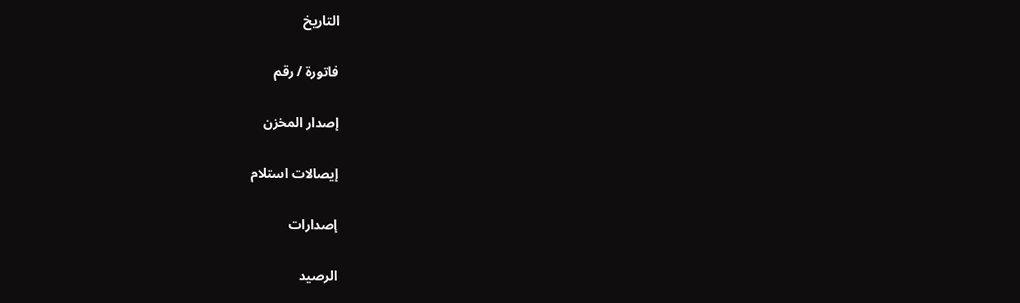التاريخ

فاتورة / رقم

إصدار المخزن

إيصالات استلام

إصدارات

الرصيد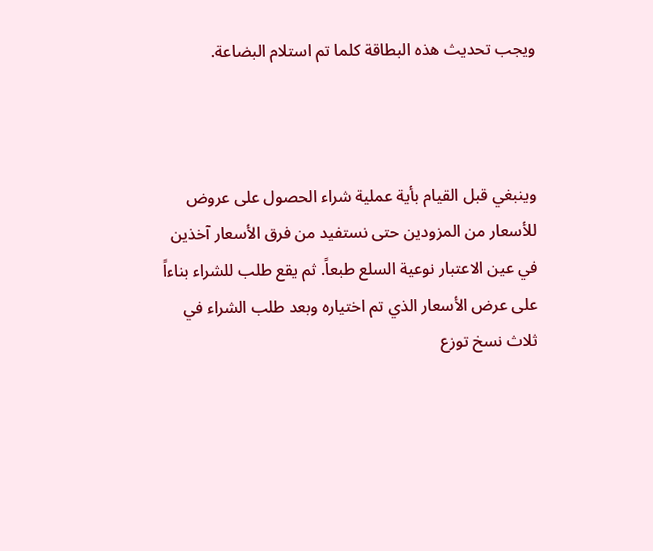ويجب تحديث هذه البطاقة كلما تم استلام البضاعة.



وينبغي قبل القيام بأية عملية شراء الحصول على عروض للأسعار من المزودين حتى نستفيد من فرق الأسعار آخذين في عين الاعتبار نوعية السلع طبعاً. ثم يقع طلب للشراء بناءاً على عرض الأسعار الذي تم اختياره وبعد طلب الشراء في ثلاث نسخ توزع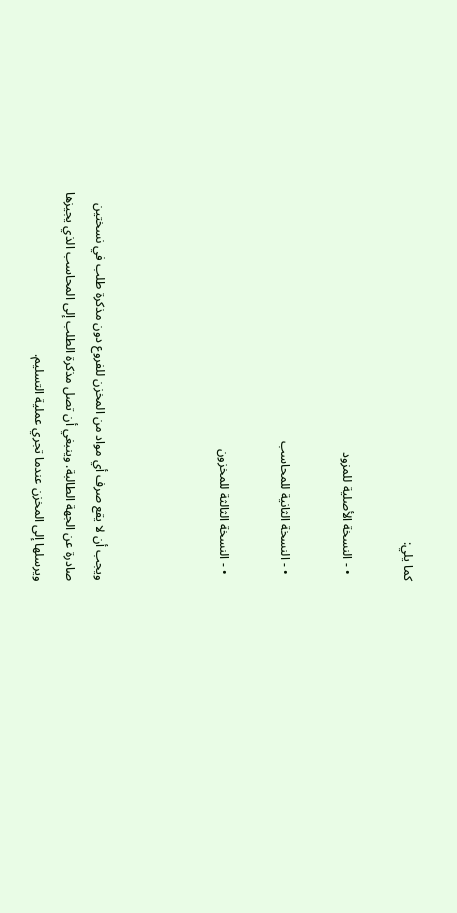كما يلي:

  • - النسخة الأصلية للمزود

  • - النسخة الثانية للمحاسب

  • - النسخة الثالثة للمخزون



ويجب أن لا يقع صرف أي مواد من المخزن للفروع دون مذكرة طلب في نسختين صادرة عن الجهة الطالبة. وينبغي أن تصل مذكرة الطلب إلى المحاسب الذي يجيزها ويرسلها إلى المخزن عندما تجري عملية التسليم.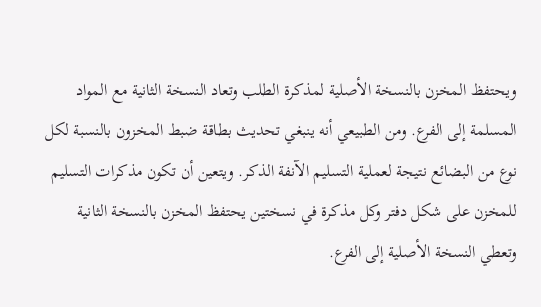ويحتفظ المخزن بالنسخة الأصلية لمذكرة الطلب وتعاد النسخة الثانية مع المواد المسلمة إلى الفرع. ومن الطبيعي أنه ينبغي تحديث بطاقة ضبط المخزون بالنسبة لكل نوع من البضائع نتيجة لعملية التسليم الآنفة الذكر. ويتعين أن تكون مذكرات التسليم للمخزن على شكل دفتر وكل مذكرة في نسختين يحتفظ المخزن بالنسخة الثانية وتعطي النسخة الأصلية إلى الفرع.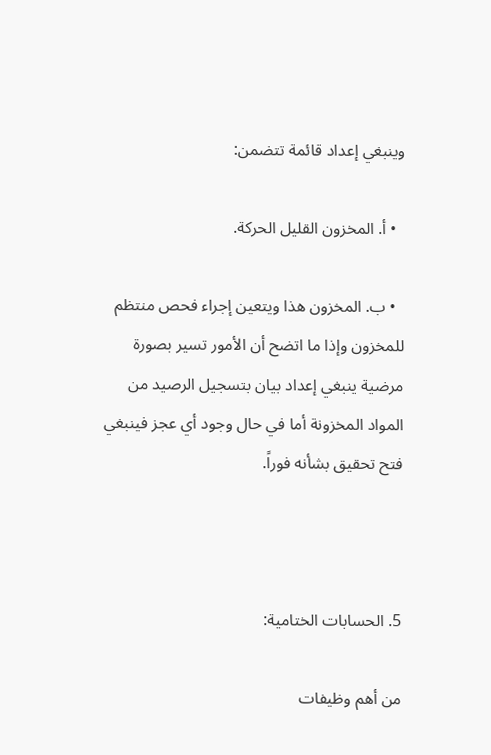وينبغي إعداد قائمة تتضمن:

  • أ‌. المخزون القليل الحركة.

  • ب‌. المخزون هذا ويتعين إجراء فحص منتظم للمخزون وإذا ما اتضح أن الأمور تسير بصورة مرضية ينبغي إعداد بيان بتسجيل الرصيد من المواد المخزونة أما في حال وجود أي عجز فينبغي فتح تحقيق بشأنه فوراً.



5. الحسابات الختامية:

من أهم وظيفات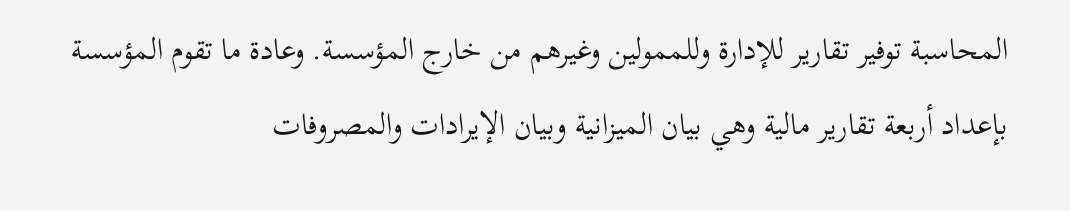المحاسبة توفير تقارير للإدارة وللممولين وغيرهم من خارج المؤسسة. وعادة ما تقوم المؤسسة بإعداد أربعة تقارير مالية وهي بيان الميزانية وبيان الإيرادات والمصروفات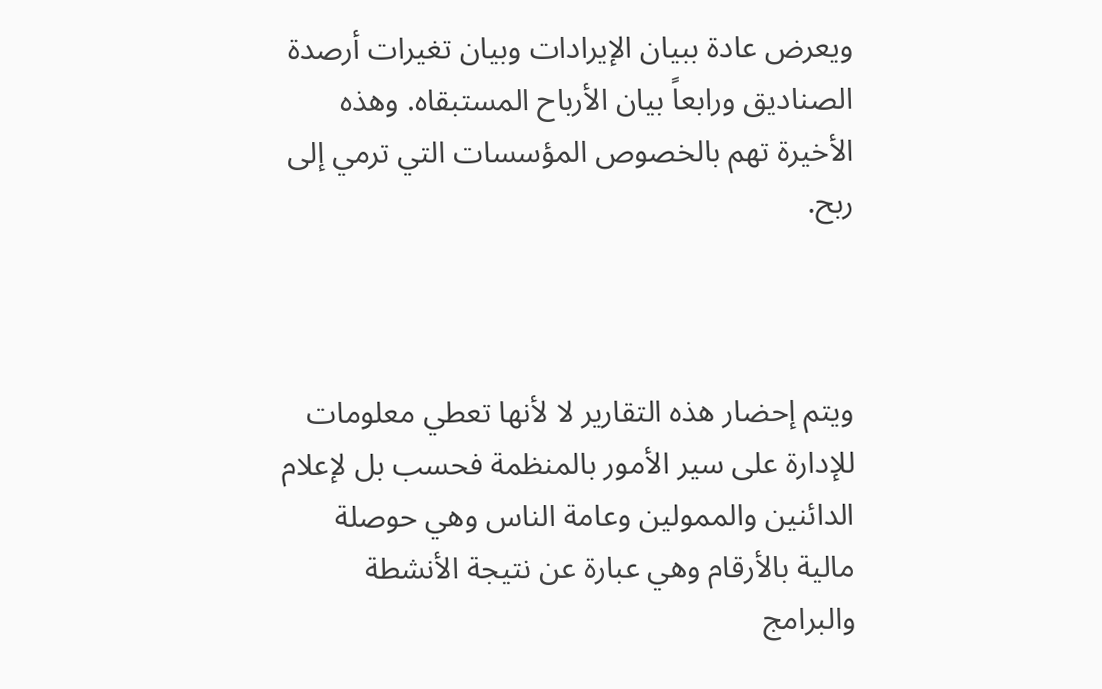ويعرض عادة ببيان الإيرادات وبيان تغيرات أرصدة الصناديق ورابعاً بيان الأرباح المستبقاه. وهذه الأخيرة تهم بالخصوص المؤسسات التي ترمي إلى ربح.



ويتم إحضار هذه التقارير لا لأنها تعطي معلومات للإدارة على سير الأمور بالمنظمة فحسب بل لإعلام الدائنين والممولين وعامة الناس وهي حوصلة مالية بالأرقام وهي عبارة عن نتيجة الأنشطة والبرامج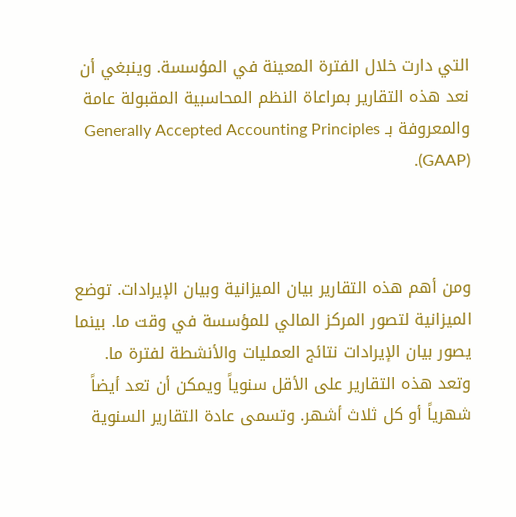التي دارت خلال الفترة المعينة في المؤسسة. وينبغي أن نعد هذه التقارير بمراعاة النظم المحاسبية المقبولة عامة والمعروفة بـ Generally Accepted Accounting Principles (GAAP).



ومن أهم هذه التقارير بيان الميزانية وبيان الإيرادات. توضع الميزانية لتصور المركز المالي للمؤسسة في وقت ما. بينما يصور بيان الإيرادات نتائج العمليات والأنشطة لفترة ما. وتعد هذه التقارير على الأقل سنوياً ويمكن أن تعد أيضاً شهرياً أو كل ثلاث أشهر. وتسمى عادة التقارير السنوية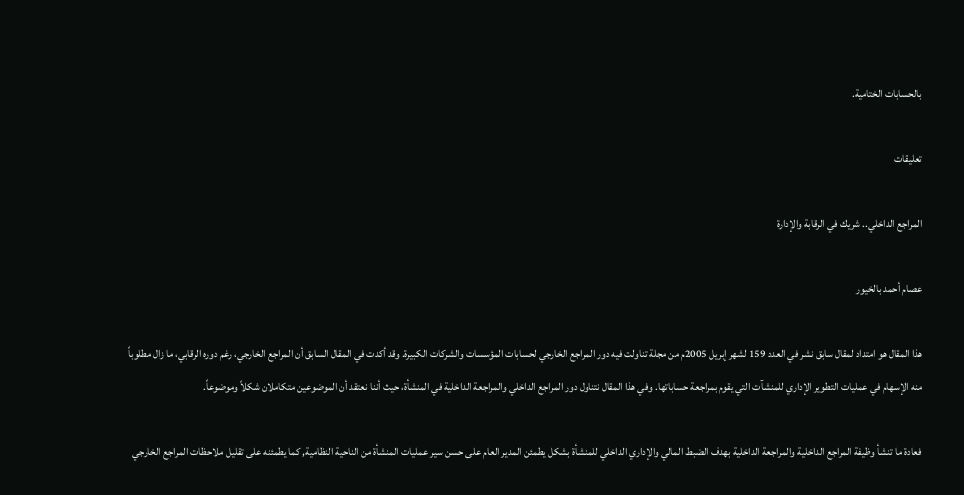بالحسابات الختامية.

تعليقات

المراجع الداخلي.. شريك في الرقابة والإدارة

عصام أحمد بالخيور

هذا المقال هو امتداد لمقال سابق نشر في العدد 159 لشهر إبريل 2005م من مجلة تناولت فيه دور المراجع الخارجي لحسابات المؤسسات والشركات الكبيرة. وقد أكدت في المقال السابق أن المراجع الخارجي، رغم دوره الرقابي، ما زال مطلوباً منه الإسهام في عمليات التطوير الإداري للمنشآت التي يقوم بمراجعة حساباتها. وفي هذا المقال نتناول دور المراجع الداخلي والمراجعة الداخلية في المنشأة، حيث أننا نعتقد أن الموضوعين متكاملان شكلاً وموضوعاً.

فعادة ما تنشأ وظيفة المراجع الداخلية والمراجعة الداخلية بهدف الضبط المالي والإداري الداخلي للمنشأة بشكل يطمئن المدير العام على حسن سير عمليات المنشأة من الناحية النظامية, كما يطمئنه على تقليل ملاحظات المراجع الخارجي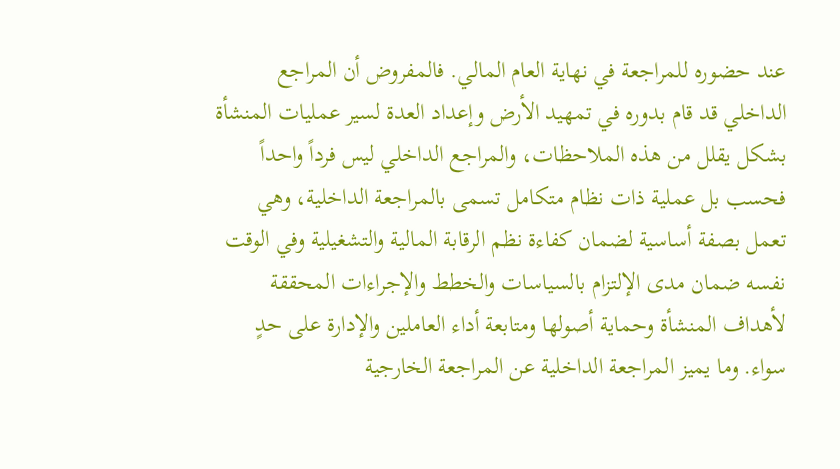عند حضوره للمراجعة في نهاية العام المالي. فالمفروض أن المراجع الداخلي قد قام بدوره في تمهيد الأرض وإعداد العدة لسير عمليات المنشأة بشكل يقلل من هذه الملاحظات، والمراجع الداخلي ليس فرداً واحداً فحسب بل عملية ذات نظام متكامل تسمى بالمراجعة الداخلية، وهي تعمل بصفة أساسية لضمان كفاءة نظم الرقابة المالية والتشغيلية وفي الوقت نفسه ضمان مدى الإلتزام بالسياسات والخطط والإجراءات المحققة لأهداف المنشأة وحماية أصولها ومتابعة أداء العاملين والإدارة على حدٍ سواء. وما يميز المراجعة الداخلية عن المراجعة الخارجية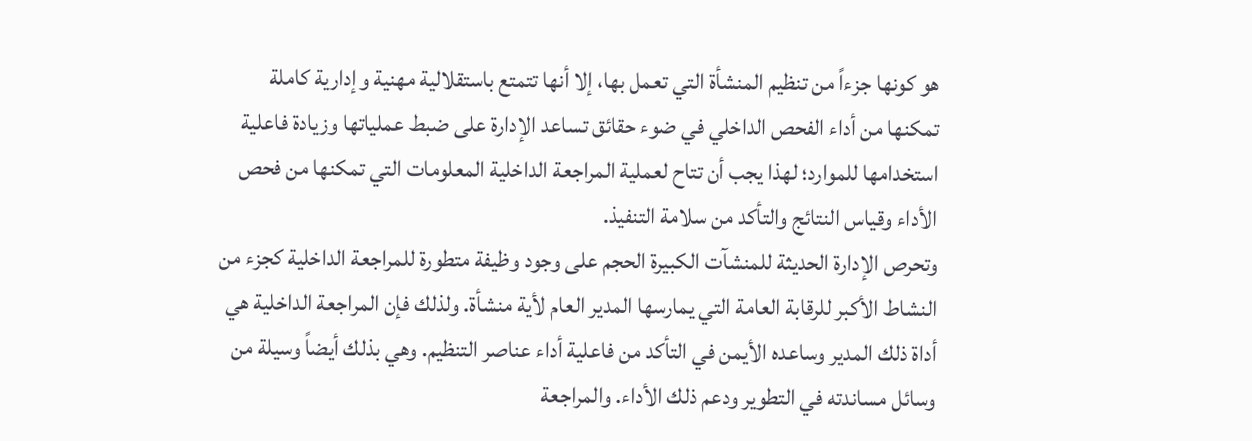هو كونها جزءاً من تنظيم المنشأة التي تعمل بها، إلا أنها تتمتع باستقلالية مهنية وإدارية كاملة تمكنها من أداء الفحص الداخلي في ضوء حقائق تساعد الإدارة على ضبط عملياتها وزيادة فاعلية استخدامها للموارد؛ لهذا يجب أن تتاح لعملية المراجعة الداخلية المعلومات التي تمكنها من فحص الأداء وقياس النتائج والتأكد من سلامة التنفيذ.
وتحرص الإدارة الحديثة للمنشآت الكبيرة الحجم على وجود وظيفة متطورة للمراجعة الداخلية كجزء من النشاط الأكبر للرقابة العامة التي يمارسها المدير العام لأية منشأة. ولذلك فإن المراجعة الداخلية هي أداة ذلك المدير وساعده الأيمن في التأكد من فاعلية أداء عناصر التنظيم. وهي بذلك أيضاً وسيلة من وسائل مساندته في التطوير ودعم ذلك الأداء. والمراجعة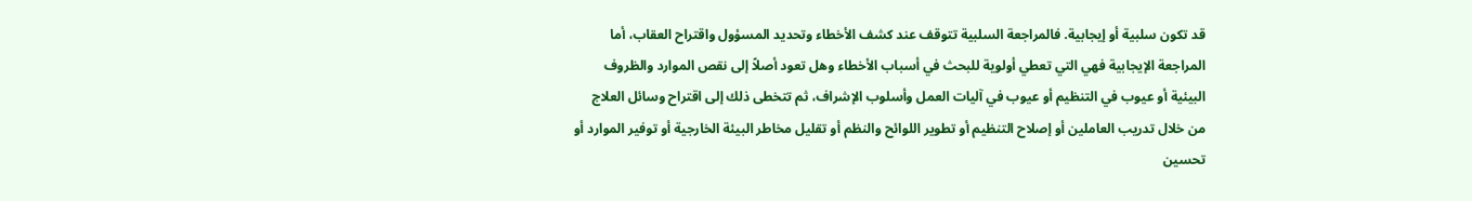قد تكون سلبية أو إيجابية. فالمراجعة السلبية تتوقف عند كشف الأخطاء وتحديد المسؤول واقتراح العقاب، أما المراجعة الإيجابية فهي التي تعطي أولوية للبحث في أسباب الأخطاء وهل تعود أصلاً إلى نقص الموارد والظروف البيئية أو عيوب في التنظيم أو عيوب في آليات العمل وأسلوب الإشراف، ثم تتخطى ذلك إلى اقتراح وسائل العلاج من خلال تدريب العاملين أو إصلاح التنظيم أو تطوير اللوائح والنظم أو تقليل مخاطر البيئة الخارجية أو توفير الموارد أو تحسين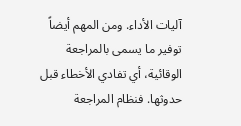آليات الأداء. ومن المهم أيضاً توفير ما يسمى بالمراجعة الوقائية، أي تفادي الأخطاء قبل حدوثها. فنظام المراجعة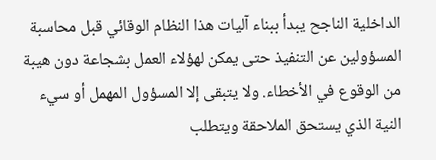الداخلية الناجح يبدأ ببناء آليات هذا النظام الوقائي قبل محاسبة المسؤولين عن التنفيذ حتى يمكن لهؤلاء العمل بشجاعة دون هيبة من الوقوع في الأخطاء. ولا يتبقى إلا المسؤول المهمل أو سيء النية الذي يستحق الملاحقة ويتطلب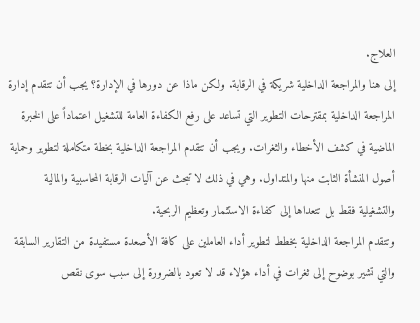العلاج.
إلى هنا والمراجعة الداخلية شريكة في الرقابة. ولكن ماذا عن دورها في الإدارة؟ يجب أن تتقدم إدارة المراجعة الداخلية بمقترحات التطوير التي تساعد على رفع الكفاءة العامة للتشغيل اعتماداً على الخبرة الماضية في كشف الأخطاء والثغرات. ويجب أن تتقدم المراجعة الداخلية بخطة متكاملة لتطوير وحماية أصول المنشأة الثابت منها والمتداول. وهي في ذلك لا تبحث عن آليات الرقابة المحاسبية والمالية والتشغيلية فقط بل تتعداها إلى كفاءة الاستثمار وتعظيم الربحية.
وتتقدم المراجعة الداخلية بخطط لتطوير أداء العاملين على كافة الأصعدة مستفيدة من التقارير السابقة والتي تشير بوضوح إلى ثغرات في أداء هؤلاء قد لا تعود بالضرورة إلى سبب سوى نقص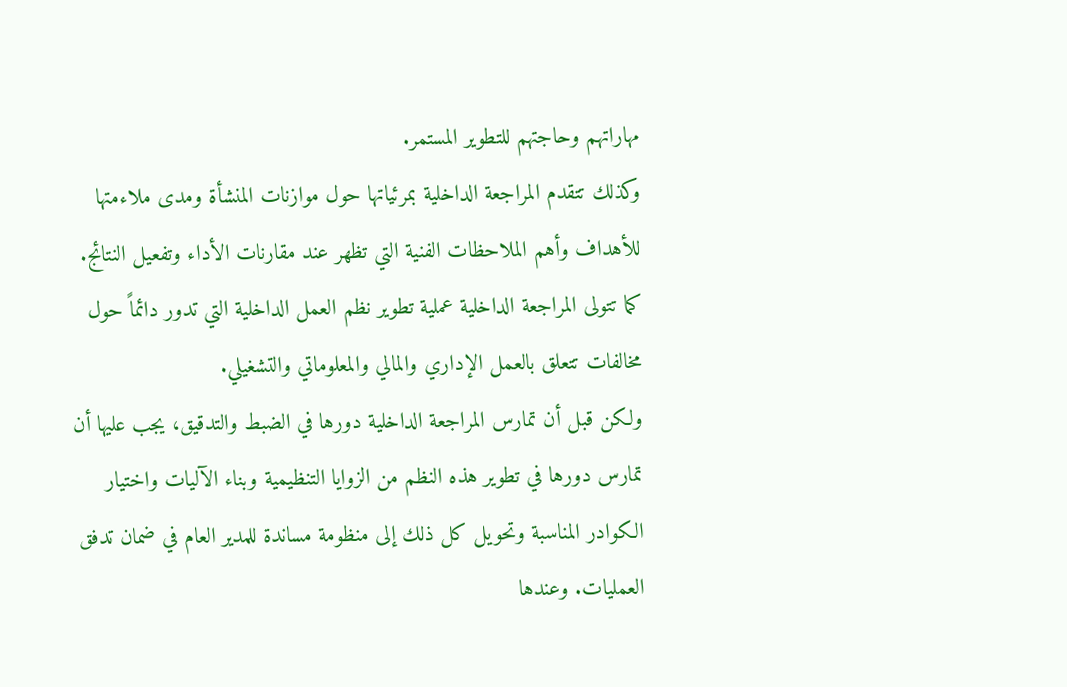مهاراتهم وحاجتهم للتطوير المستمر.
وكذلك تتقدم المراجعة الداخلية بمرئياتها حول موازنات المنشأة ومدى ملاءمتها للأهداف وأهم الملاحظات الفنية التي تظهر عند مقارنات الأداء وتفعيل النتائج. كما تتولى المراجعة الداخلية عملية تطوير نظم العمل الداخلية التي تدور دائماً حول مخالفات تتعلق بالعمل الإداري والمالي والمعلوماتي والتشغيلي.
ولكن قبل أن تمارس المراجعة الداخلية دورها في الضبط والتدقيق، يجب عليها أن تمارس دورها في تطوير هذه النظم من الزوايا التنظيمية وبناء الآليات واختيار الكوادر المناسبة وتحويل كل ذلك إلى منظومة مساندة للمدير العام في ضمان تدفق العمليات. وعندها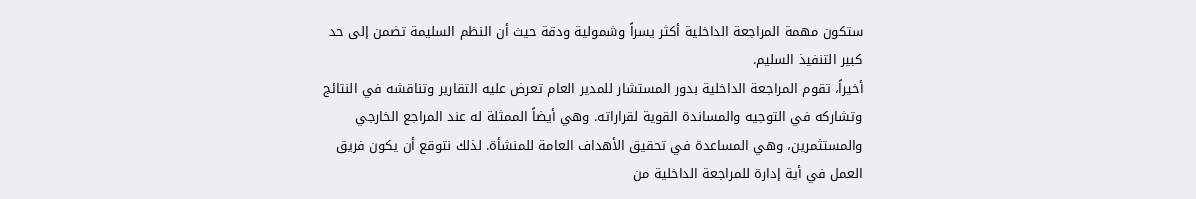ستكون مهمة المراجعة الداخلية أكثر يسراً وشمولية ودقة حيث أن النظم السليمة تضمن إلى حد كبير التنفيذ السليم.
أخيراً، تقوم المراجعة الداخلية بدور المستشار للمدير العام تعرض عليه التقارير وتناقشه في النتائج وتشاركه في التوجيه والمساندة القوية لقراراته. وهي أيضاً الممثلة له عند المراجع الخارجي والمستثمرين، وهي المساعدة في تحقيق الأهداف العامة للمنشأة. لذلك نتوقع أن يكون فريق العمل في أية إدارة للمراجعة الداخلية من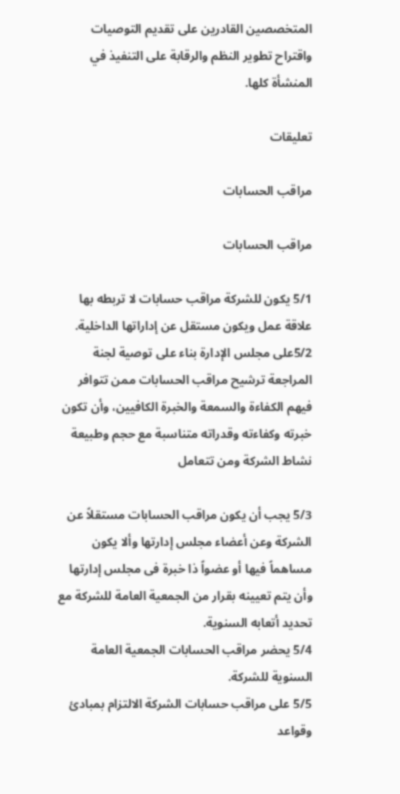المتخصصين القادرين على تقديم التوصيات واقتراح تطوير النظم والرقابة على التنفيذ في المنشأة كلها.

تعليقات

مراقب الحسابات

مراقب الحسابات

5/1 يكون للشركة مراقب حسابات لا تربطه بها علاقة عمل ويكون مستقل عن إداراتها الداخلية.
5/2على مجلس الإدارة بناء على توصية لجنة المراجعة ترشيح مراقب الحسابات ممن تتوافر فيهم الكفاءة والسمعة والخبرة الكافيين، وأن تكون خبرته وكفاءته وقدراته متناسبة مع حجم وطبيعة نشاط الشركة ومن تتعامل

5/3 يجب أن يكون مراقب الحسابات مستقلاً عن الشركة وعن أعضاء مجلس إدارتها وألا يكون مساهماً فيها أو عضواً ذا خبرة فى مجلس إدارتها وأن يتم تعيينه بقرار من الجمعية العامة للشركة مع تحديد أتعابه السنوية.
5/4 يحضر مراقب الحسابات الجمعية العامة السنوية للشركة.
5/5 على مراقب حسابات الشركة الالتزام بمبادئ وقواعد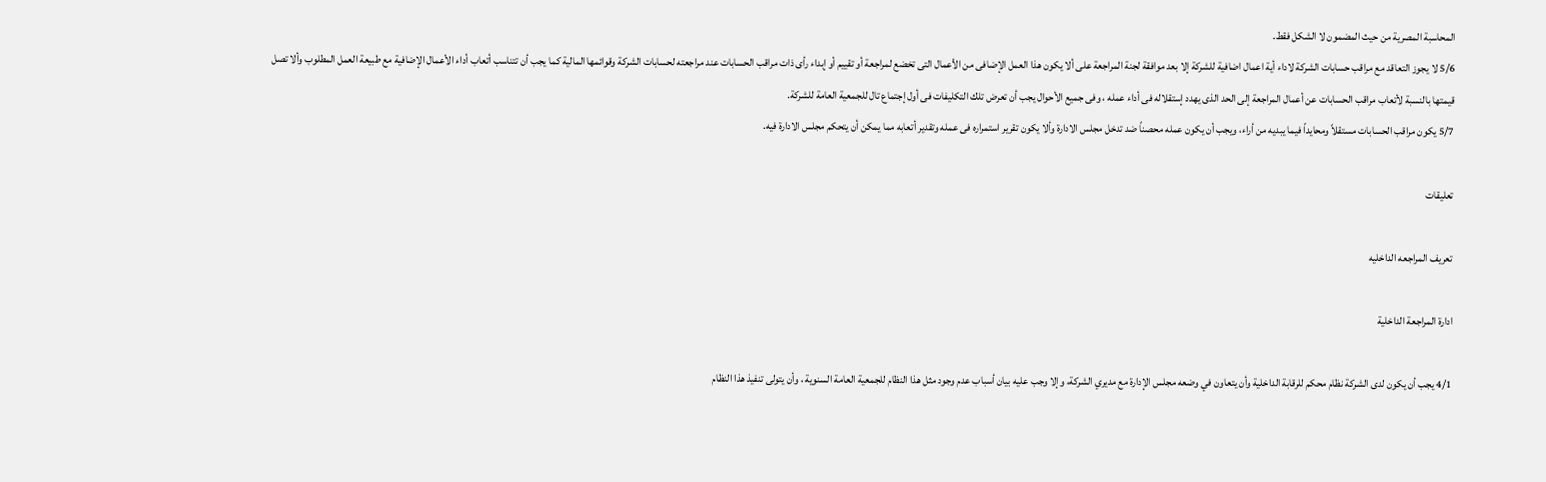المحاسبة المصرية من حيث المضمون لا الشكل فقط.
5/6 لا يجوز التعاقد مع مراقب حسابات الشركة لاداء أية اعمال اضافية للشركة إلا بعد موافقة لجنة المراجعة على ألا يكون هذا العمل الإضافى من الأعمال التى تخضع لمراجعة أو تقييم أو إبداء رأى ذات مراقب الحسابات عند مراجعته لحسابات الشركة وقوائمها المالية كما يجب أن تتناسب أتعاب أداء الأعمال الإضافية مع طبيعة العمل المطلوب وألا تصل قيمتها بالنسبة لأتعاب مراقب الحسابات عن أعمال المراجعة إلى الحد الذى يهدد إستقلاله فى أداء عمله ، وفى جميع الأحوال يجب أن تعرض تلك التكليفات فى أول إجتماع تال للجمعية العامة للشركة.
5/7 يكون مراقب الحسابات مستقلاً ومحايداً فيما يبديه من أراء، ويجب أن يكون عمله محصناً ضد تدخل مجلس الادارة وألا يكون تقرير استمراره فى عمله وتقدير أتعابه مما يمكن أن يتحكم مجلس الادارة فيه.

تعليقات

تعريف المراجعه الداخليه

ادارة المراجعة الداخلية

4/1 يجب أن يكون لدى الشركة نظام محكم للرقابة الداخلية وأن يتعاون في وضعه مجلس الإدارة مع مديري الشركة، وإلا وجب عليه بيان أسباب عدم وجود مثل هذا النظام للجمعية العامة السنوية ، وأن يتولى تنفيذ هذا النظام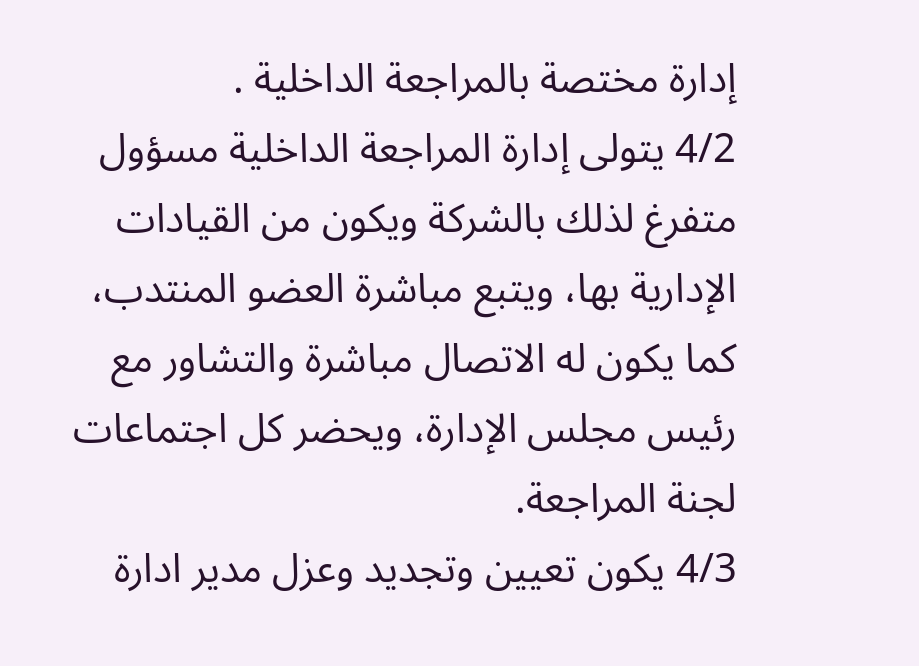إدارة مختصة بالمراجعة الداخلية .
4/2 يتولى إدارة المراجعة الداخلية مسؤول متفرغ لذلك بالشركة ويكون من القيادات الإدارية بها، ويتبع مباشرة العضو المنتدب، كما يكون له الاتصال مباشرة والتشاور مع رئيس مجلس الإدارة، ويحضر كل اجتماعات لجنة المراجعة.
4/3 يكون تعيين وتجديد وعزل مدير ادارة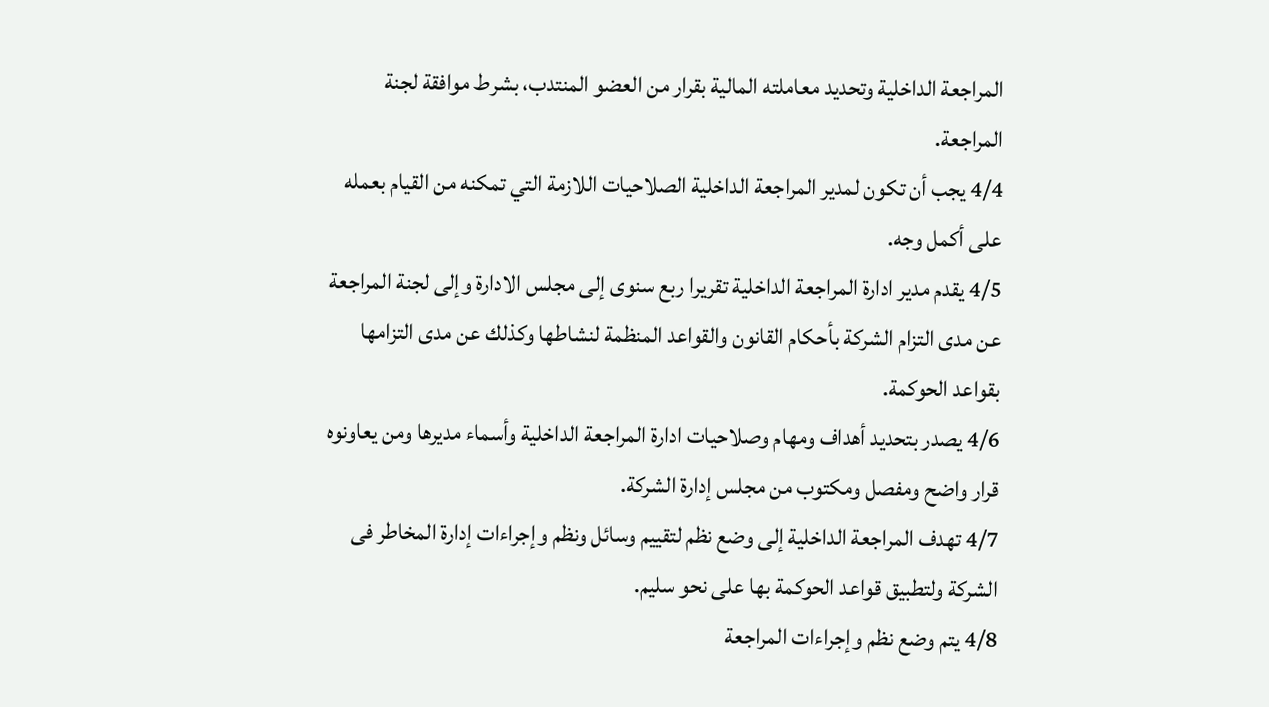المراجعة الداخلية وتحديد معاملته المالية بقرار من العضو المنتدب، بشرط موافقة لجنة المراجعة.
4/4 يجب أن تكون لمدير المراجعة الداخلية الصلاحيات اللازمة التي تمكنه من القيام بعمله على أكمل وجه.
4/5 يقدم مدير ادارة المراجعة الداخلية تقريرا ربع سنوى إلى مجلس الادارة وإلى لجنة المراجعة عن مدى التزام الشركة بأحكام القانون والقواعد المنظمة لنشاطها وكذلك عن مدى التزامها بقواعد الحوكمة.
4/6 يصدر بتحديد أهداف ومهام وصلاحيات ادارة المراجعة الداخلية وأسماء مديرها ومن يعاونوه قرار واضح ومفصل ومكتوب من مجلس إدارة الشركة.
4/7 تهدف المراجعة الداخلية إلى وضع نظم لتقييم وسائل ونظم وإجراءات إدارة المخاطر فى الشركة ولتطبيق قواعد الحوكمة بها على نحو سليم.
4/8 يتم وضع نظم وإجراءات المراجعة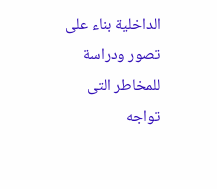الداخلية بناء على تصور ودراسة للمخاطر التى تواجه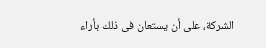الشركة، على أن يستعان فى ذلك بأراء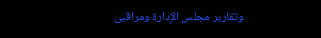وتقارير مجلس الإدارة ومراقبى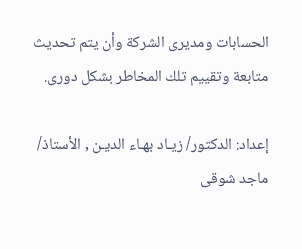الحسابات ومديرى الشركة وأن يتم تحديث متابعة وتقييم تلك المخاطر بشكل دورى.

إعداد: الدكتور/ زيـاد بهـاء الديـن , الأستاذ/ ماجد شوقى